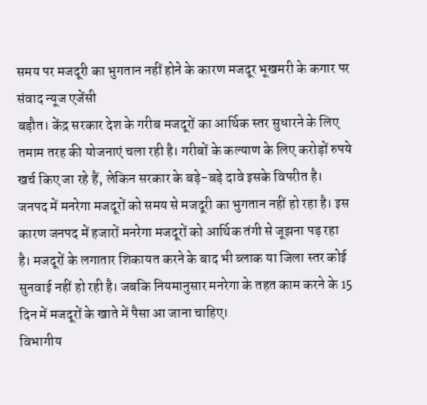समय पर मजदूरी का भुगतान नहीं होने के कारण मजदूर भूखमरी के कगार पर
संवाद न्यूज एजेंसी
बड़ौत। केंद्र सरकार देश के गरीब मजदूरों का आर्थिक स्तर सुधारने के लिए तमाम तरह की योजनाएं चला रही है। गरीबों के कल्याण के लिए करोड़ों रुपये खर्च किए जा रहे हैं, लेकिन सरकार के बड़े-बड़े दावे इसके विपरीत है। जनपद में मनरेगा मजदूरों को समय से मजदूरी का भुगतान नहीं हो रहा है। इस कारण जनपद में हजारों मनरेगा मजदूरों को आर्थिक तंगी से जूझना पड़ रहा है। मजदूरों के लगातार शिकायत करने के बाद भी ब्लाक या जिला स्तर कोई सुनवाई नहीं हो रही है। जबकि नियमानुसार मनरेगा के तहत काम करने के 15 दिन में मजदूरों के खाते में पैसा आ जाना चाहिए।
विभागीय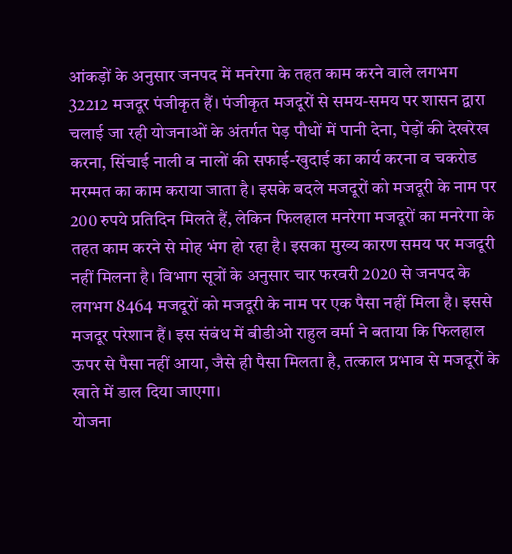आंकड़ों के अनुसार जनपद में मनरेगा के तहत काम करने वाले लगभग 32212 मजदूर पंजीकृत हैं। पंजीकृत मजदूरों से समय-समय पर शासन द्वारा चलाई जा रही योजनाओं के अंतर्गत पेड़ पौधों में पानी देना, पेड़ों की देखरेख करना, सिंचाई नाली व नालों की सफाई-खुदाई का कार्य करना व चकरोड मरम्मत का काम कराया जाता है। इसके बदले मजदूरों को मजदूरी के नाम पर 200 रुपये प्रतिदिन मिलते हैं, लेकिन फिलहाल मनरेगा मजदूरों का मनरेगा के तहत काम करने से मोह भंग हो रहा है। इसका मुख्य कारण समय पर मजदूरी नहीं मिलना है। विभाग सूत्रों के अनुसार चार फरवरी 2020 से जनपद के लगभग 8464 मजदूरों को मजदूरी के नाम पर एक पैसा नहीं मिला है। इससे मजदूर परेशान हैं। इस संबंध में बीडीओ राहुल वर्मा ने बताया कि फिलहाल ऊपर से पैसा नहीं आया, जैसे ही पैसा मिलता है, तत्काल प्रभाव से मजदूरों के खाते में डाल दिया जाएगा।
योजना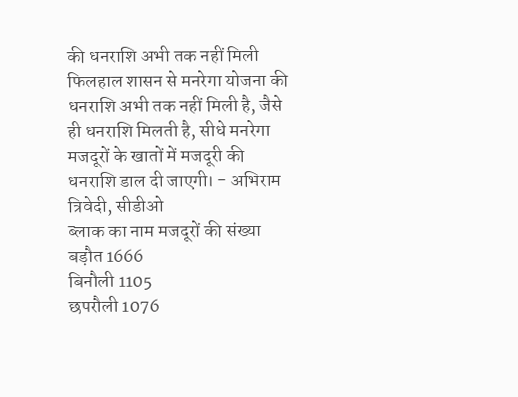की धनराशि अभी तक नहीं मिली
फिलहाल शासन से मनरेगा योजना की धनराशि अभी तक नहीं मिली है, जैसे ही धनराशि मिलती है, सीधे मनरेगा मजदूरों के खातों में मजदूरी की धनराशि डाल दी जाएगी। - अभिराम त्रिवेदी, सीडीओ
ब्लाक का नाम मजदूरों की संख्या
बड़ौत 1666
बिनौली 1105
छपरौली 1076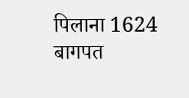पिलाना 1624
बागपत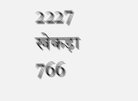2227
खेकड़ा 766